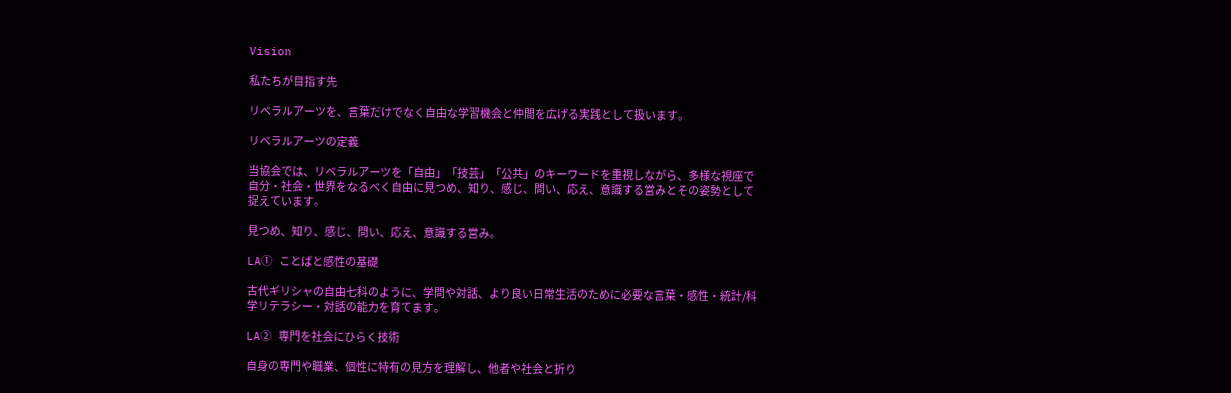Vision

私たちが目指す先

リベラルアーツを、言葉だけでなく自由な学習機会と仲間を広げる実践として扱います。

リベラルアーツの定義

当協会では、リベラルアーツを「自由」「技芸」「公共」のキーワードを重視しながら、多様な視座で自分・社会・世界をなるべく自由に見つめ、知り、感じ、問い、応え、意識する営みとその姿勢として捉えています。

見つめ、知り、感じ、問い、応え、意識する営み。

LA① ことばと感性の基礎

古代ギリシャの自由七科のように、学問や対話、より良い日常生活のために必要な言葉・感性・統計/科学リテラシー・対話の能力を育てます。

LA② 専門を社会にひらく技術

自身の専門や職業、個性に特有の見方を理解し、他者や社会と折り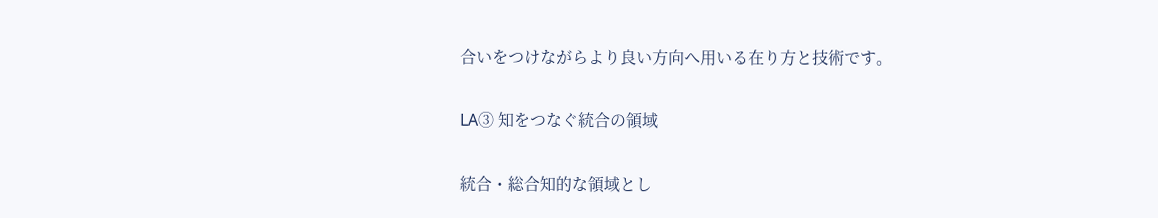合いをつけながらより良い方向へ用いる在り方と技術です。

LA③ 知をつなぐ統合の領域

統合・総合知的な領域とし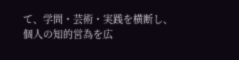て、学問・芸術・実践を横断し、個人の知的営為を広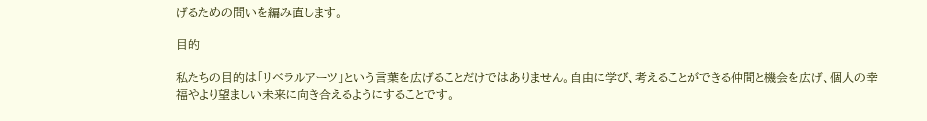げるための問いを編み直します。

目的

私たちの目的は「リベラルアーツ」という言葉を広げることだけではありません。自由に学び、考えることができる仲間と機会を広げ、個人の幸福やより望ましい未来に向き合えるようにすることです。